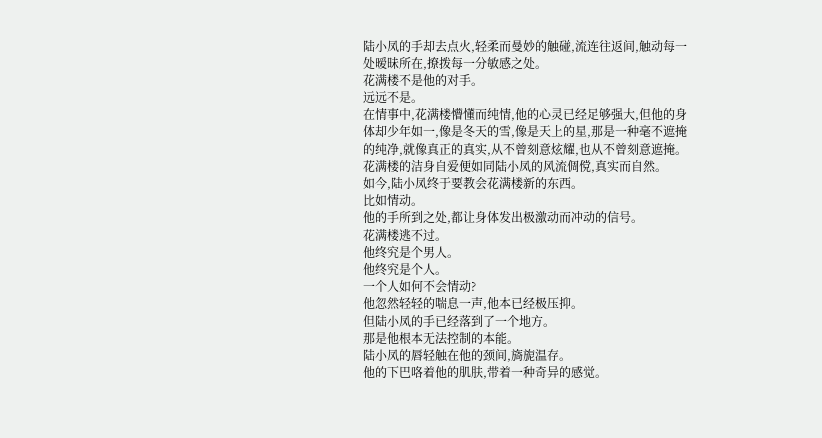陆小凤的手却去点火,轻柔而曼妙的触碰,流连往返间,触动每一处暧昧所在,撩拨每一分敏感之处。
花满楼不是他的对手。
远远不是。
在情事中,花满楼懵懂而纯情,他的心灵已经足够强大,但他的身体却少年如一,像是冬天的雪,像是天上的星,那是一种毫不遮掩的纯净,就像真正的真实,从不曾刻意炫耀,也从不曾刻意遮掩。
花满楼的洁身自爱便如同陆小凤的风流倜傥,真实而自然。
如今,陆小凤终于要教会花满楼新的东西。
比如情动。
他的手所到之处,都让身体发出极激动而冲动的信号。
花满楼逃不过。
他终究是个男人。
他终究是个人。
一个人如何不会情动?
他忽然轻轻的喘息一声,他本已经极压抑。
但陆小凤的手已经落到了一个地方。
那是他根本无法控制的本能。
陆小凤的唇轻触在他的颈间,旖旎温存。
他的下巴咯着他的肌肤,带着一种奇异的感觉。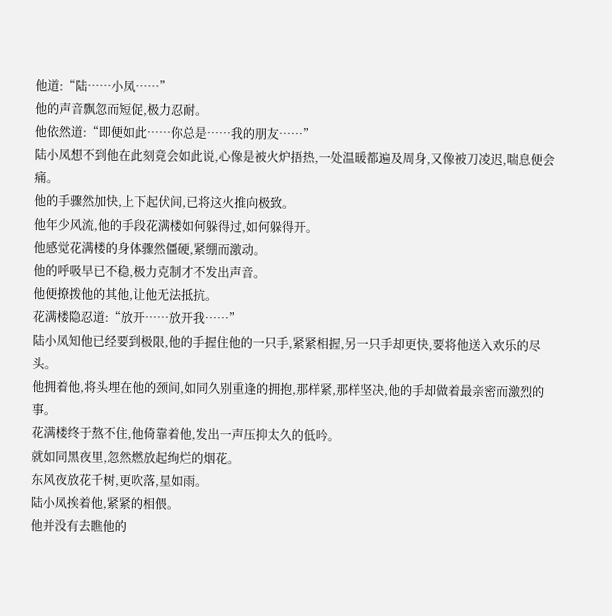他道:“陆……小凤……”
他的声音飘忽而短促,极力忍耐。
他依然道:“即便如此……你总是……我的朋友……”
陆小凤想不到他在此刻竟会如此说,心像是被火炉捂热,一处温暖都遍及周身,又像被刀凌迟,喘息便会痛。
他的手骤然加快,上下起伏间,已将这火推向极致。
他年少风流,他的手段花满楼如何躲得过,如何躲得开。
他感觉花满楼的身体骤然僵硬,紧绷而激动。
他的呼吸早已不稳,极力克制才不发出声音。
他便撩拨他的其他,让他无法抵抗。
花满楼隐忍道:“放开……放开我……”
陆小凤知他已经要到极限,他的手握住他的一只手,紧紧相握,另一只手却更快,要将他送入欢乐的尽头。
他拥着他,将头埋在他的颈间,如同久别重逢的拥抱,那样紧,那样坚决,他的手却做着最亲密而激烈的事。
花满楼终于熬不住,他倚靠着他,发出一声压抑太久的低吟。
就如同黑夜里,忽然燃放起绚烂的烟花。
东风夜放花千树,更吹落,星如雨。
陆小凤挨着他,紧紧的相偎。
他并没有去瞧他的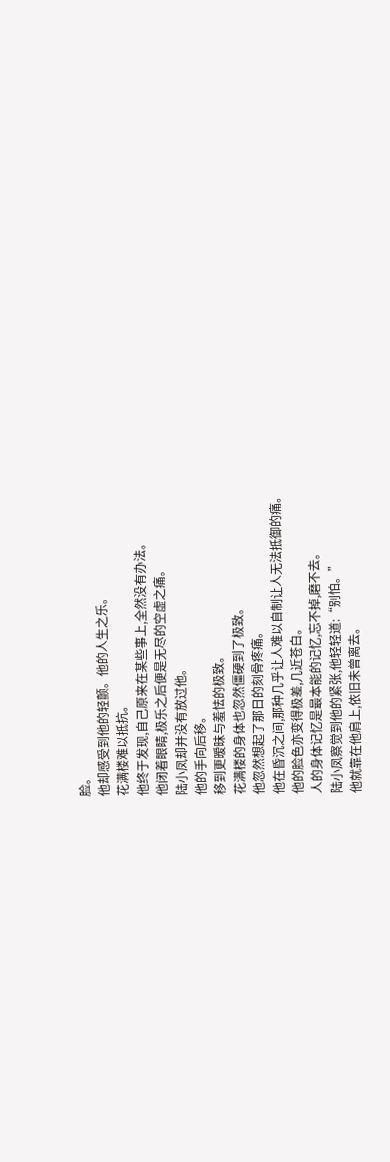脸。
他却感受到他的轻颤。他的人生之乐。
花满楼难以抵抗。
他终于发现,自己原来在某些事上,全然没有办法。
他闭着眼睛,极乐之后便是无尽的空虚之痛。
陆小凤却并没有放过他。
他的手向后移。
移到更暧昧与羞怯的极致。
花满楼的身体也忽然僵硬到了极致。
他忽然想起了那日的刻骨疼痛。
他在昏沉之间,那种几乎让人难以自制让人无法抵御的痛。
他的脸色亦变得极差,几近苍白。
人的身体记忆是最本能的记忆,忘不掉,磨不去。
陆小凤察觉到他的紧张,他轻轻道:“别怕。”
他就靠在他肩上,依旧未曾离去。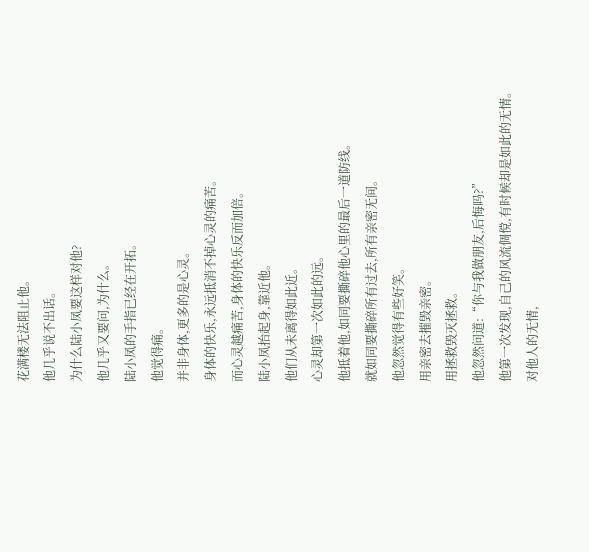花满楼无法阻止他。
他几乎说不出话。
为什么陆小凤要这样对他?
他几乎又要问,为什么。
陆小凤的手指已经在开拓。
他觉得痛。
并非身体,更多的是心灵。
身体的快乐,永远抵消不掉心灵的痛苦。
而心灵越痛苦,身体的快乐反而加倍。
陆小凤抬起身,靠近他。
他们从未离得如此近。
心灵却第一次如此的远。
他抵着他,如同要撕碎他心里的最后一道防线。
就如同要撕碎所有过去,所有亲密无间。
他忽然觉得有些好笑。
用亲密去摧毁亲密。
用拯救毁灭拯救。
他忽然问道:“你与我做朋友,后悔吗?”
他第一次发现,自己的风流倜傥,有时候却是如此的无情。
对他人的无情,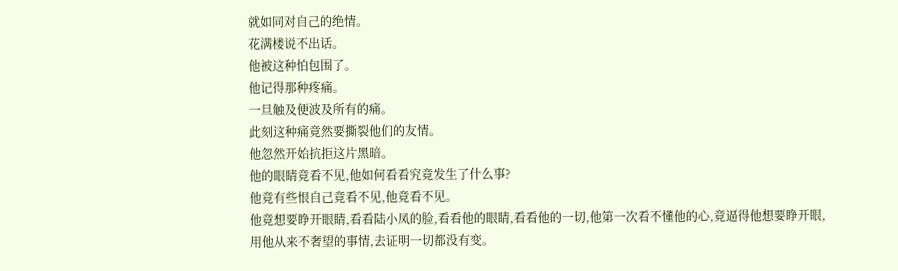就如同对自己的绝情。
花满楼说不出话。
他被这种怕包围了。
他记得那种疼痛。
一旦触及便波及所有的痛。
此刻这种痛竟然要撕裂他们的友情。
他忽然开始抗拒这片黑暗。
他的眼睛竟看不见,他如何看看究竟发生了什么事?
他竟有些恨自己竟看不见,他竟看不见。
他竟想要睁开眼睛,看看陆小凤的脸,看看他的眼睛,看看他的一切,他第一次看不懂他的心,竟逼得他想要睁开眼,用他从来不奢望的事情,去证明一切都没有变。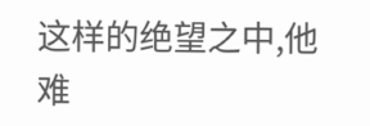这样的绝望之中,他难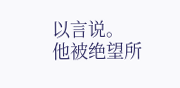以言说。
他被绝望所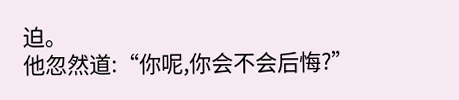迫。
他忽然道:“你呢,你会不会后悔?”